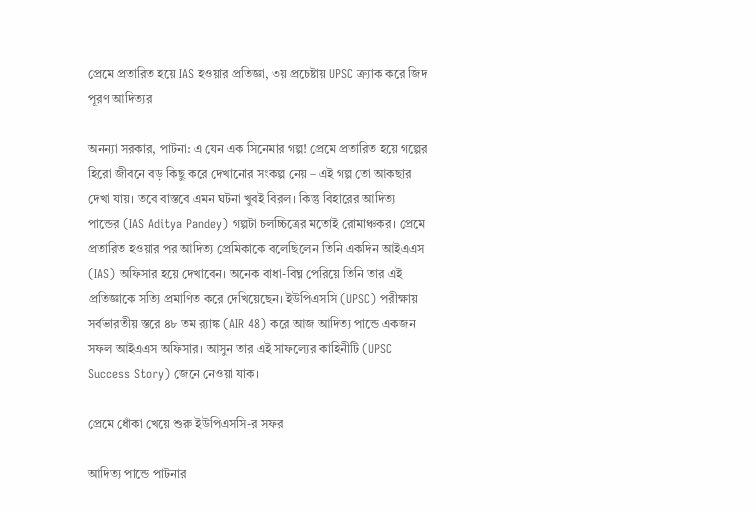প্রেমে প্রতারিত হয়ে IAS হওয়ার প্রতিজ্ঞা, ৩য় প্রচেষ্টায় UPSC ক্র্যাক করে জিদ পূরণ আদিত্যর

অনন্যা সরকার, পাটনা: এ যেন এক সিনেমার গল্প! প্রেমে প্রতারিত হয়ে গল্পের হিরো জীবনে বড় কিছু করে দেখানোর সংকল্প নেয় – এই গল্প তো আকছার দেখা যায়। তবে বাস্তবে এমন ঘটনা খুবই বিরল। কিন্তু বিহারের আদিত্য পান্ডের (IAS Aditya Pandey) গল্পটা চলচ্চিত্রের মতোই রোমাঞ্চকর। প্রেমে প্রতারিত হওয়ার পর আদিত্য প্রেমিকাকে বলেছিলেন তিনি একদিন আইএএস (IAS) অফিসার হয়ে দেখাবেন। অনেক বাধা-বিঘ্ন পেরিয়ে তিনি তার এই প্রতিজ্ঞাকে সত্যি প্রমাণিত করে দেখিয়েছেন। ইউপিএসসি (UPSC) পরীক্ষায় সর্বভারতীয় স্তরে ৪৮ তম র‍্যাঙ্ক (AIR 48) করে আজ আদিত্য পান্ডে একজন সফল আইএএস অফিসার। আসুন তার এই সাফল্যের কাহিনীটি (UPSC Success Story) জেনে নেওয়া যাক।

প্রেমে ধোঁকা খেয়ে শুরু ইউপিএসসি-র সফর

আদিত্য পান্ডে পাটনার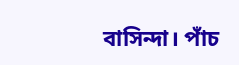বাসিন্দা। পাঁচ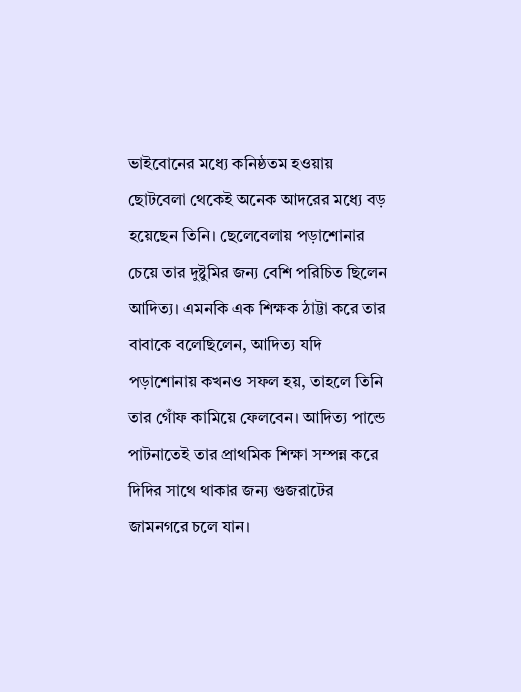ভাইবোনের মধ্যে কনিষ্ঠতম হওয়ায় ছোটবেলা থেকেই অনেক আদরের মধ্যে বড় হয়েছেন তিনি। ছেলেবেলায় পড়াশোনার চেয়ে তার দুষ্টুমির জন্য বেশি পরিচিত ছিলেন আদিত্য। এমনকি এক শিক্ষক ঠাট্টা করে তার বাবাকে বলেছিলেন, আদিত্য যদি পড়াশোনায় কখনও সফল হয়, তাহলে তিনি তার গোঁফ কামিয়ে ফেলবেন। আদিত্য পান্ডে পাটনাতেই তার প্রাথমিক শিক্ষা সম্পন্ন করে দিদির সাথে থাকার জন্য গুজরাটের জামনগরে চলে যান।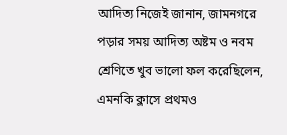আদিত্য নিজেই জানান, জামনগরে পড়ার সময় আদিত্য অষ্টম ও নবম শ্রেণিতে খুব ভালো ফল করেছিলেন, এমনকি ক্লাসে প্রথমও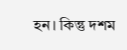হন। কিন্তু দশম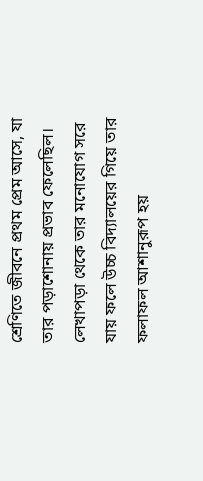শ্রেণিতে জীবনে প্রথম প্রেম আসে, যা তার পড়াশোনায় প্রভাব ফেলেছিল। লেখাপড়া থেকে তার মনোযোগ সরে যায় ফলে উচ্চ বিদ্যালয়ের গিয়ে তার ফলাফল আশানুরূপ হয়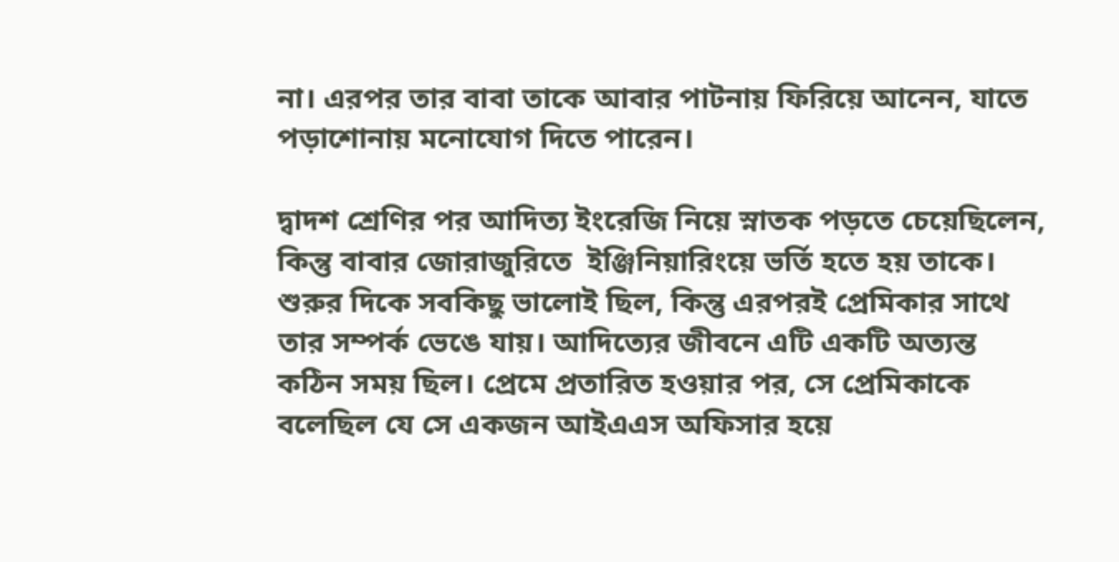না। এরপর তার বাবা তাকে আবার পাটনায় ফিরিয়ে আনেন, যাতে পড়াশোনায় মনোযোগ দিতে পারেন।

দ্বাদশ শ্রেণির পর আদিত্য ইংরেজি নিয়ে স্নাতক পড়তে চেয়েছিলেন, কিন্তু বাবার জোরাজুরিতে  ইঞ্জিনিয়ারিংয়ে ভর্তি হতে হয় তাকে। শুরুর দিকে সবকিছু ভালোই ছিল, কিন্তু এরপরই প্রেমিকার সাথে তার সম্পর্ক ভেঙে যায়। আদিত্যের জীবনে এটি একটি অত্যন্ত কঠিন সময় ছিল। প্রেমে প্রতারিত হওয়ার পর, সে প্রেমিকাকে বলেছিল যে সে একজন আইএএস অফিসার হয়ে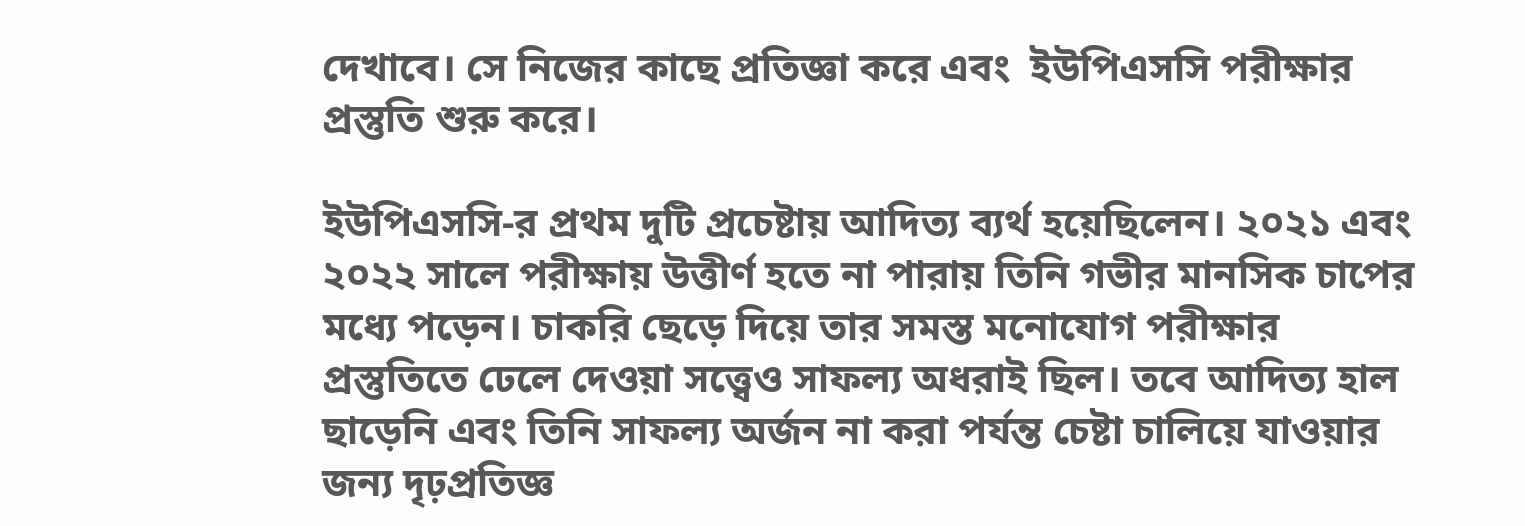দেখাবে। সে নিজের কাছে প্রতিজ্ঞা করে এবং  ইউপিএসসি পরীক্ষার প্রস্তুতি শুরু করে।

ইউপিএসসি-র প্রথম দুটি প্রচেষ্টায় আদিত্য ব্যর্থ হয়েছিলেন। ২০২১ এবং ২০২২ সালে পরীক্ষায় উত্তীর্ণ হতে না পারায় তিনি গভীর মানসিক চাপের মধ্যে পড়েন। চাকরি ছেড়ে দিয়ে তার সমস্ত মনোযোগ পরীক্ষার প্রস্তুতিতে ঢেলে দেওয়া সত্ত্বেও সাফল্য অধরাই ছিল। তবে আদিত্য হাল ছাড়েনি এবং তিনি সাফল্য অর্জন না করা পর্যন্ত চেষ্টা চালিয়ে যাওয়ার জন্য দৃঢ়প্রতিজ্ঞ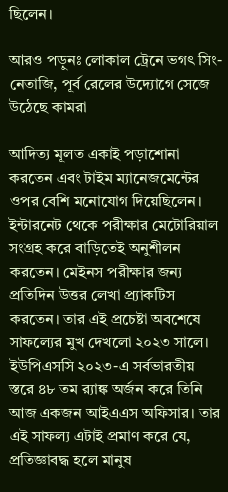ছিলেন।

আরও পড়ুনঃ লোকাল ট্রেনে ভগৎ সিং-নেতাজি, পূর্ব রেলের উদ্যোগে সেজে উঠেছে কামরা

আদিত্য মূলত একাই পড়াশোনা করতেন এবং টাইম ম্যানেজমেন্টের ওপর বেশি মনোযোগ দিয়েছিলেন। ইন্টারনেট থেকে পরীক্ষার মেটোরিয়াল সংগ্রহ করে বাড়িতেই অনুশীলন করতেন। মেইনস পরীক্ষার জন্য প্রতিদিন উত্তর লেখা প্র্যাকটিস করতেন। তার এই প্রচেষ্টা অবশেষে সাফল্যের মুখ দেখলো ২০২৩ সালে। ইউপিএসসি ২০২৩-এ সর্বভারতীয় স্তরে ৪৮ তম র‍্যাঙ্ক অর্জন করে তিনি আজ একজন আইএএস অফিসার। তার এই সাফল্য এটাই প্রমাণ করে যে, প্রতিজ্ঞাবদ্ধ হলে মানুষ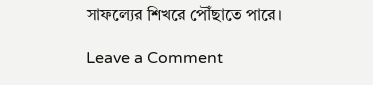সাফল্যের শিখরে পৌঁছাতে পারে।

Leave a Comment